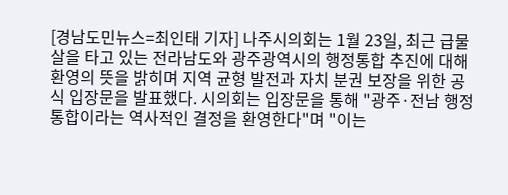[경남도민뉴스=최인태 기자] 나주시의회는 1월 23일, 최근 급물살을 타고 있는 전라남도와 광주광역시의 행정통합 추진에 대해 환영의 뜻을 밝히며 지역 균형 발전과 자치 분권 보장을 위한 공식 입장문을 발표했다. 시의회는 입장문을 통해 "광주·전남 행정통합이라는 역사적인 결정을 환영한다"며 "이는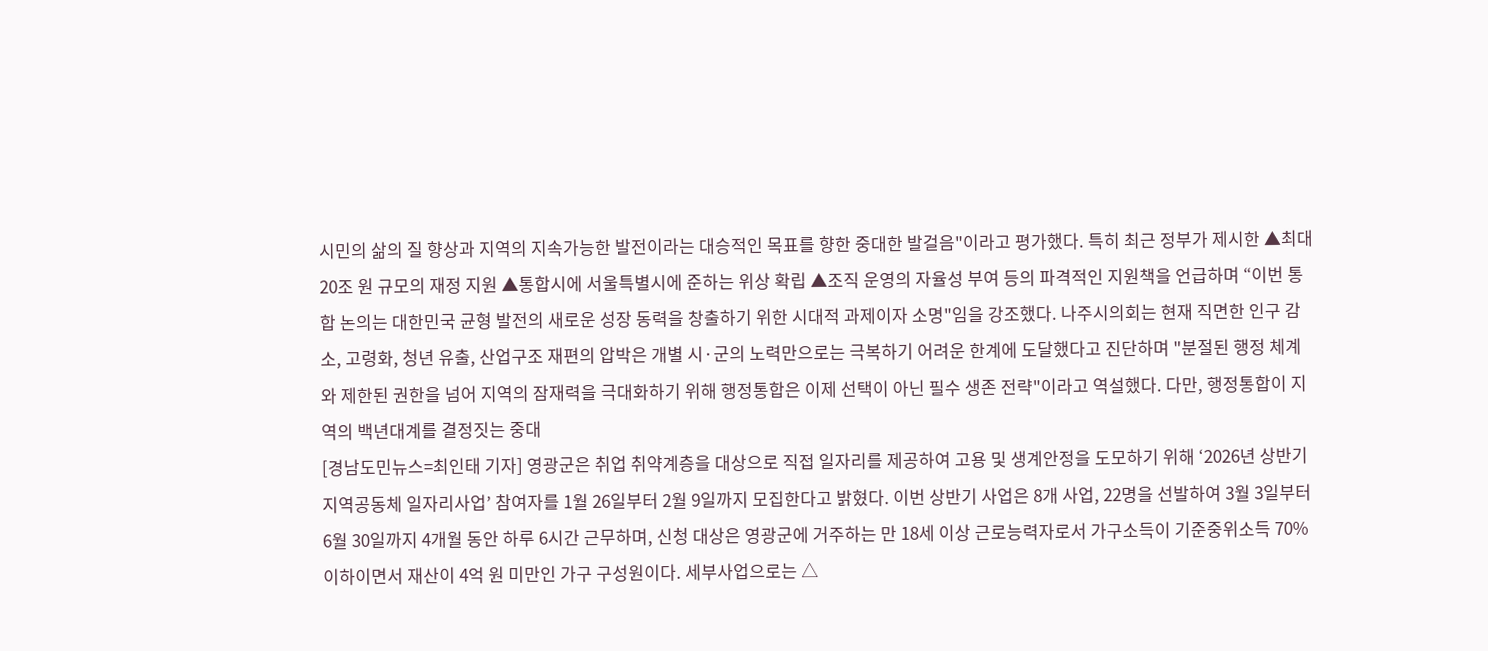시민의 삶의 질 향상과 지역의 지속가능한 발전이라는 대승적인 목표를 향한 중대한 발걸음"이라고 평가했다. 특히 최근 정부가 제시한 ▲최대 20조 원 규모의 재정 지원 ▲통합시에 서울특별시에 준하는 위상 확립 ▲조직 운영의 자율성 부여 등의 파격적인 지원책을 언급하며 “이번 통합 논의는 대한민국 균형 발전의 새로운 성장 동력을 창출하기 위한 시대적 과제이자 소명"임을 강조했다. 나주시의회는 현재 직면한 인구 감소, 고령화, 청년 유출, 산업구조 재편의 압박은 개별 시·군의 노력만으로는 극복하기 어려운 한계에 도달했다고 진단하며 "분절된 행정 체계와 제한된 권한을 넘어 지역의 잠재력을 극대화하기 위해 행정통합은 이제 선택이 아닌 필수 생존 전략"이라고 역설했다. 다만, 행정통합이 지역의 백년대계를 결정짓는 중대
[경남도민뉴스=최인태 기자] 영광군은 취업 취약계층을 대상으로 직접 일자리를 제공하여 고용 및 생계안정을 도모하기 위해 ‘2026년 상반기 지역공동체 일자리사업’ 참여자를 1월 26일부터 2월 9일까지 모집한다고 밝혔다. 이번 상반기 사업은 8개 사업, 22명을 선발하여 3월 3일부터 6월 30일까지 4개월 동안 하루 6시간 근무하며, 신청 대상은 영광군에 거주하는 만 18세 이상 근로능력자로서 가구소득이 기준중위소득 70% 이하이면서 재산이 4억 원 미만인 가구 구성원이다. 세부사업으로는 △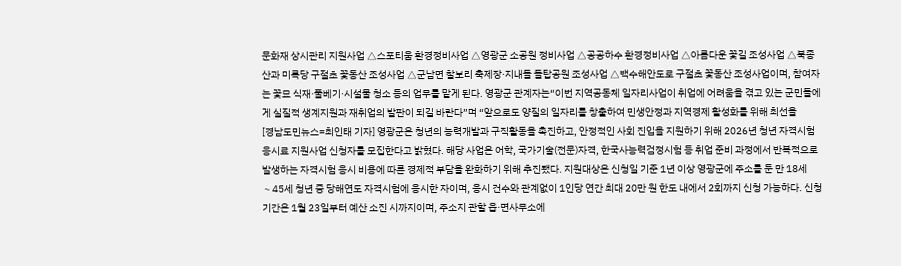문화재 상시관리 지원사업 △스포티움 환경정비사업 △영광군 소공원 정비사업 △공공하수 환경정비사업 △아름다운 꽃길 조성사업 △북종산과 미륵당 구절초 꽃동산 조성사업 △군남면 찰보리 축제장·지내들 돌탑공원 조성사업 △백수해안도로 구절초 꽃동산 조성사업이며, 참여자는 꽃묘 식재·풀베기·시설물 청소 등의 업무를 맡게 된다. 영광군 관계자는“이번 지역공동체 일자리사업이 취업에 어려움을 겪고 있는 군민들에게 실질적 생계지원과 재취업의 발판이 되길 바란다”며 “앞으로도 양질의 일자리를 창출하여 민생안정과 지역경제 활성화를 위해 최선을
[경남도민뉴스=최인태 기자] 영광군은 청년의 능력개발과 구직활동을 촉진하고, 안정적인 사회 진입을 지원하기 위해 2026년 청년 자격시험 응시료 지원사업 신청자를 모집한다고 밝혔다. 해당 사업은 어학, 국가기술(전문)자격, 한국사능력검정시험 등 취업 준비 과정에서 반복적으로 발생하는 자격시험 응시 비용에 따른 경제적 부담을 완화하기 위해 추진됐다. 지원대상은 신청일 기준 1년 이상 영광군에 주소를 둔 만 18세∼45세 청년 중 당해연도 자격시험에 응시한 자이며, 응시 건수와 관계없이 1인당 연간 최대 20만 원 한도 내에서 2회까지 신청 가능하다. 신청기간은 1월 23일부터 예산 소진 시까지이며, 주소지 관할 읍·면사무소에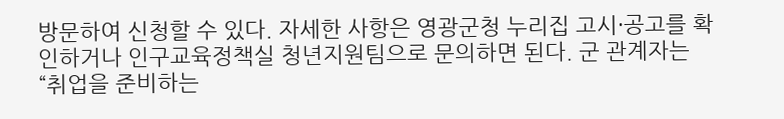방문하여 신청할 수 있다. 자세한 사항은 영광군청 누리집 고시·공고를 확인하거나 인구교육정책실 청년지원팀으로 문의하면 된다. 군 관계자는 “취업을 준비하는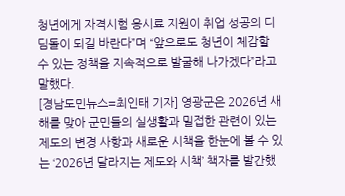청년에게 자격시험 응시료 지원이 취업 성공의 디딤돌이 되길 바란다”며 “앞으로도 청년이 체감할 수 있는 정책을 지속적으로 발굴해 나가겠다”라고 말했다.
[경남도민뉴스=최인태 기자] 영광군은 2026년 새해를 맞아 군민들의 실생활과 밀접한 관련이 있는 제도의 변경 사항과 새로운 시책을 한눈에 볼 수 있는 ‘2026년 달라지는 제도와 시책’ 책자를 발간했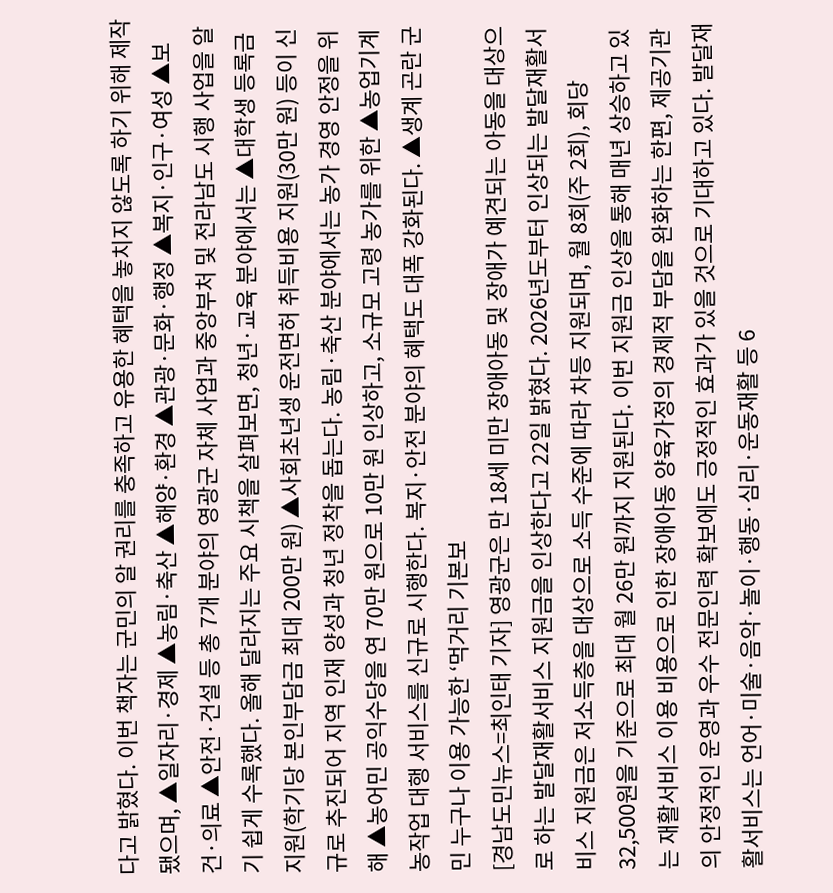다고 밝혔다. 이번 책자는 군민의 알 권리를 충족하고 유용한 혜택을 놓치지 않도록 하기 위해 제작됐으며, ▲일자리·경제 ▲농림·축산 ▲해양·환경 ▲관광·문화·행정 ▲복지·인구·여성 ▲보건·의료 ▲안전·건설 등 총 7개 분야의 영광군 자체 사업과 중앙부처 및 전라남도 시행 사업을 알기 쉽게 수록했다. 올해 달라지는 주요 시책을 살펴보면, 청년·교육 분야에서는 ▲대학생 등록금 지원(학기당 본인부담금 최대 200만 원) ▲사회초년생 운전면허 취득비용 지원(30만 원) 등이 신규로 추진되어 지역 인재 양성과 청년 정착을 돕는다. 농림·축산 분야에서는 농가 경영 안정을 위해 ▲농어민 공익수당을 연 70만 원으로 10만 원 인상하고, 소규모 고령 농가를 위한 ▲농업기계 농작업 대행 서비스를 신규로 시행한다. 복지·안전 분야의 혜택도 대폭 강화된다. ▲생계 곤란 군민 누구나 이용 가능한 ‘먹거리 기본보
[경남도민뉴스=최인태 기자] 영광군은 만 18세 미만 장애아동 및 장애가 예견되는 아동을 대상으로 하는 발달재활서비스 지원금을 인상한다고 22일 밝혔다. 2026년도부터 인상되는 발달재활서비스 지원금은 저소득층을 대상으로 소득 수준에 따라 차등 지원되며, 월 8회(주 2회), 회당 32,500원을 기준으로 최대 월 26만 원까지 지원된다. 이번 지원금 인상을 통해 매년 상승하고 있는 재활서비스 이용 비용으로 인한 장애아동 양육가정의 경제적 부담을 완화하는 한편, 제공기관의 안정적인 운영과 우수 전문인력 확보에도 긍정적인 효과가 있을 것으로 기대하고 있다. 발달재활서비스는 언어·미술·음악·놀이·행동·심리·운동재활 등 6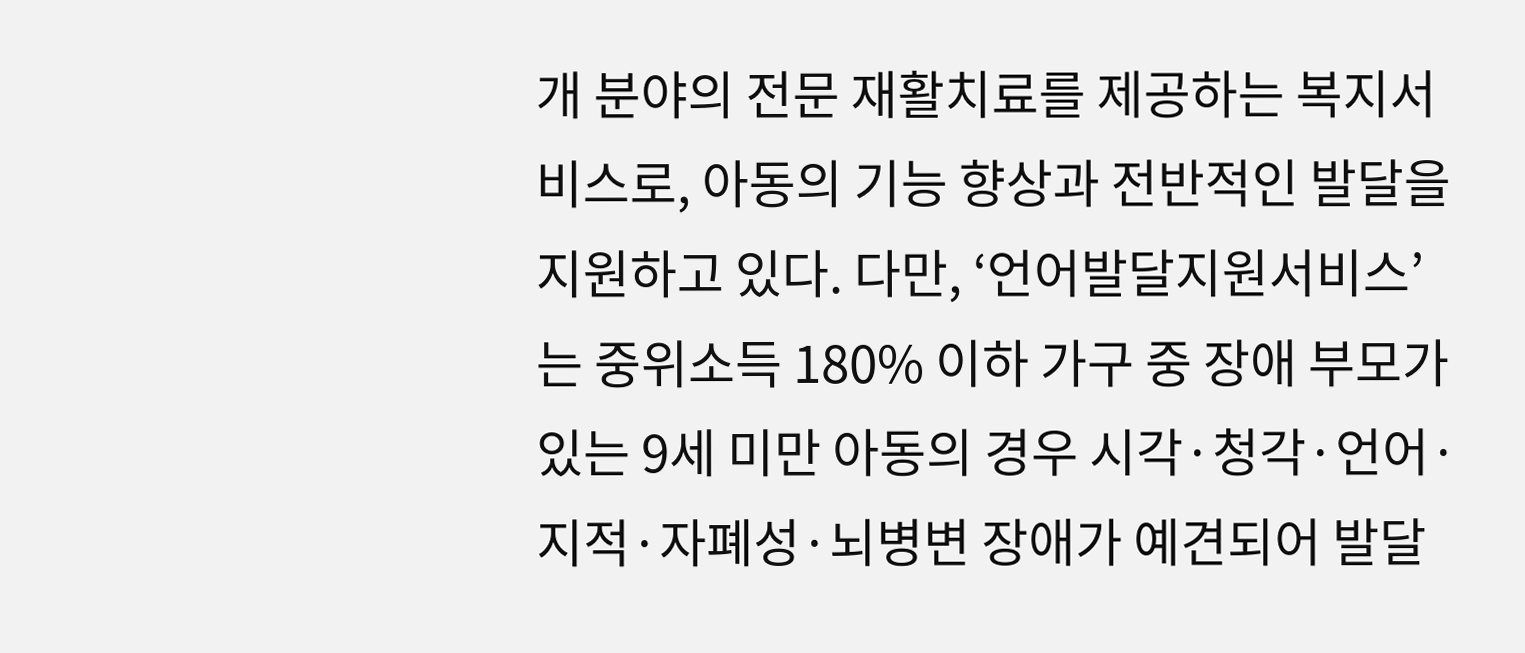개 분야의 전문 재활치료를 제공하는 복지서비스로, 아동의 기능 향상과 전반적인 발달을 지원하고 있다. 다만, ‘언어발달지원서비스’는 중위소득 180% 이하 가구 중 장애 부모가 있는 9세 미만 아동의 경우 시각·청각·언어·지적·자폐성·뇌병변 장애가 예견되어 발달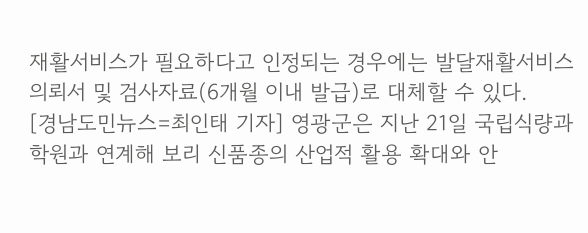재활서비스가 필요하다고 인정되는 경우에는 발달재활서비스 의뢰서 및 검사자료(6개월 이내 발급)로 대체할 수 있다.
[경남도민뉴스=최인태 기자] 영광군은 지난 21일 국립식량과학원과 연계해 보리 신품종의 산업적 활용 확대와 안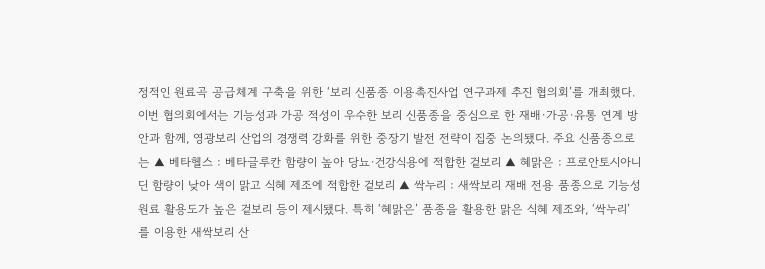정적인 원료곡 공급체계 구축을 위한 ‘보리 신품종 이용촉진사업 연구과제 추진 협의회’를 개최했다. 이번 협의회에서는 기능성과 가공 적성이 우수한 보리 신품종을 중심으로 한 재배·가공·유통 연계 방안과 함께, 영광보리 산업의 경쟁력 강화를 위한 중장기 발전 전략이 집중 논의됐다. 주요 신품종으로는 ▲ 베타헬스 : 베타글루칸 함량이 높아 당뇨·건강식용에 적합한 겉보리 ▲ 혜맑은 : 프로안토시아니딘 함량이 낮아 색이 맑고 식혜 제조에 적합한 겉보리 ▲ 싹누리 : 새싹보리 재배 전용 품종으로 기능성 원료 활용도가 높은 겉보리 등이 제시됐다. 특히 ‘혜맑은’ 품종을 활용한 맑은 식혜 제조와, ‘싹누리’를 이용한 새싹보리 산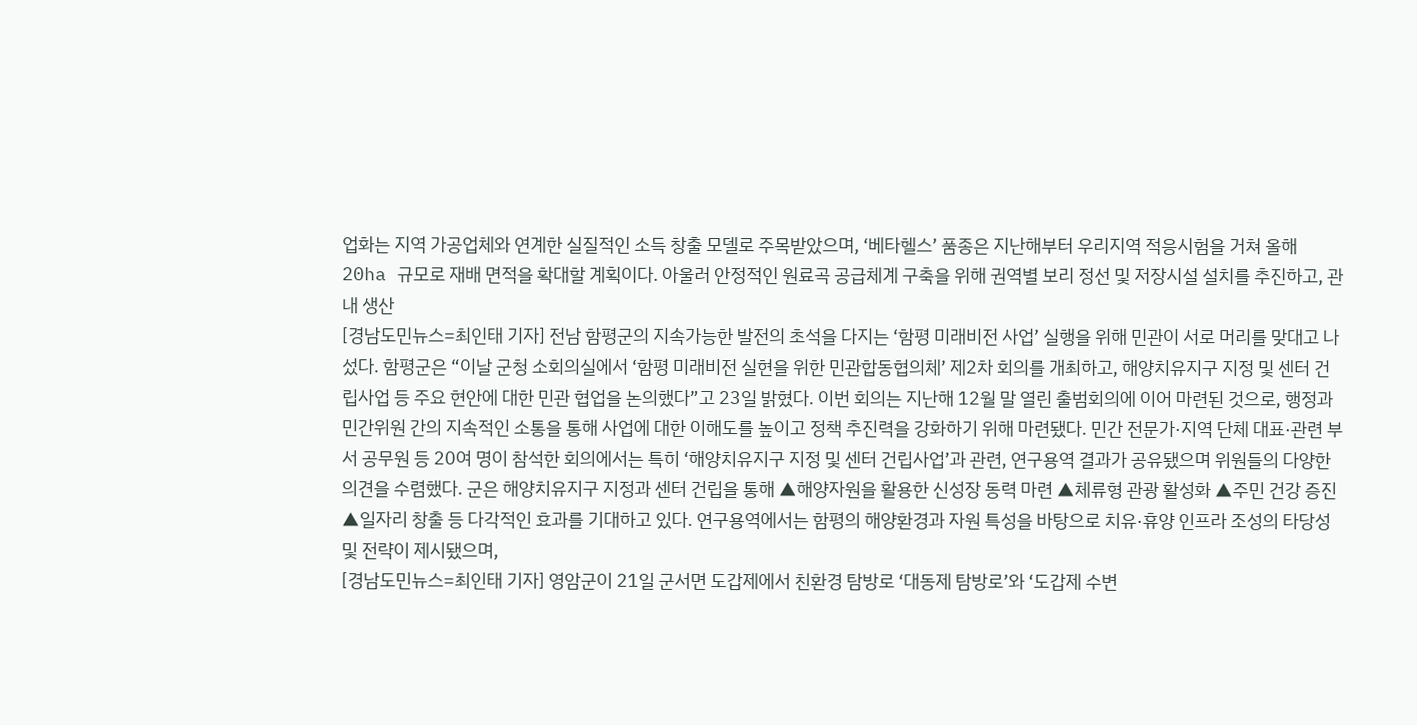업화는 지역 가공업체와 연계한 실질적인 소득 창출 모델로 주목받았으며, ‘베타헬스’ 품종은 지난해부터 우리지역 적응시험을 거쳐 올해 20ha 규모로 재배 면적을 확대할 계획이다. 아울러 안정적인 원료곡 공급체계 구축을 위해 권역별 보리 정선 및 저장시설 설치를 추진하고, 관내 생산
[경남도민뉴스=최인태 기자] 전남 함평군의 지속가능한 발전의 초석을 다지는 ‘함평 미래비전 사업’ 실행을 위해 민관이 서로 머리를 맞대고 나섰다. 함평군은 “이날 군청 소회의실에서 ‘함평 미래비전 실현을 위한 민관합동협의체’ 제2차 회의를 개최하고, 해양치유지구 지정 및 센터 건립사업 등 주요 현안에 대한 민관 협업을 논의했다”고 23일 밝혔다. 이번 회의는 지난해 12월 말 열린 출범회의에 이어 마련된 것으로, 행정과 민간위원 간의 지속적인 소통을 통해 사업에 대한 이해도를 높이고 정책 추진력을 강화하기 위해 마련됐다. 민간 전문가·지역 단체 대표·관련 부서 공무원 등 20여 명이 참석한 회의에서는 특히 ‘해양치유지구 지정 및 센터 건립사업’과 관련, 연구용역 결과가 공유됐으며 위원들의 다양한 의견을 수렴했다. 군은 해양치유지구 지정과 센터 건립을 통해 ▲해양자원을 활용한 신성장 동력 마련 ▲체류형 관광 활성화 ▲주민 건강 증진 ▲일자리 창출 등 다각적인 효과를 기대하고 있다. 연구용역에서는 함평의 해양환경과 자원 특성을 바탕으로 치유·휴양 인프라 조성의 타당성 및 전략이 제시됐으며,
[경남도민뉴스=최인태 기자] 영암군이 21일 군서면 도갑제에서 친환경 탐방로 ‘대동제 탐방로’와 ‘도갑제 수변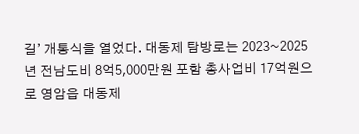길’ 개통식을 열었다. 대동제 탐방로는 2023~2025년 전남도비 8억5,000만원 포함 총사업비 17억원으로 영암읍 대동제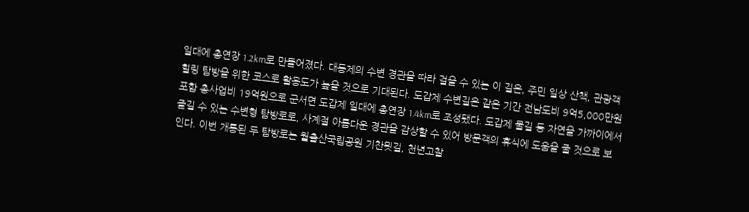일대에 총연장 1.2km로 만들어졌다. 대동제의 수변 경관을 따라 걸을 수 있는 이 길은, 주민 일상 산책, 관광객 힐링 탐방을 위한 코스로 활용도가 높을 것으로 기대된다. 도갑제 수변길은 같은 기간 전남도비 9억5,000만원 포함 총사업비 19억원으로 군서면 도갑제 일대에 총연장 1.4km로 조성됐다. 도갑제 물길 등 자연을 가까이에서 즐길 수 있는 수변형 탐방로로, 사계절 아름다운 경관을 감상할 수 있어 방문객의 휴식에 도움을 줄 것으로 보인다. 이번 개통된 두 탐방로는 월출산국립공원 기찬묏길, 천년고찰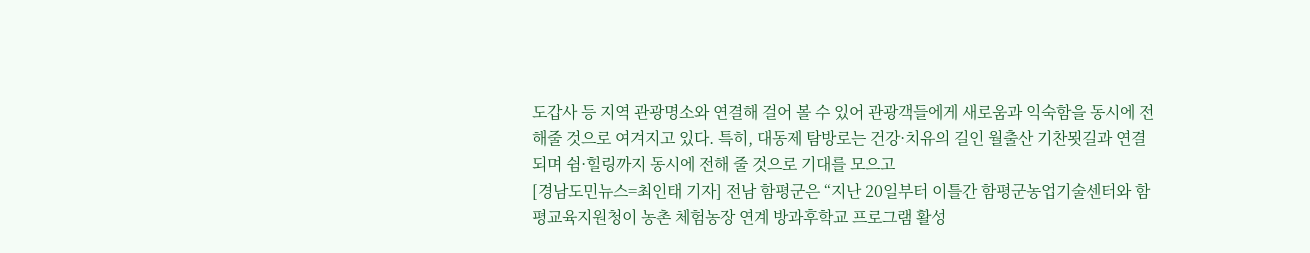도갑사 등 지역 관광명소와 연결해 걸어 볼 수 있어 관광객들에게 새로움과 익숙함을 동시에 전해줄 것으로 여겨지고 있다. 특히, 대동제 탐방로는 건강·치유의 길인 월출산 기찬묏길과 연결되며 쉼·힐링까지 동시에 전해 줄 것으로 기대를 모으고
[경남도민뉴스=최인태 기자] 전남 함평군은 “지난 20일부터 이틀간 함평군농업기술센터와 함평교육지원청이 농촌 체험농장 연계 방과후학교 프로그램 활성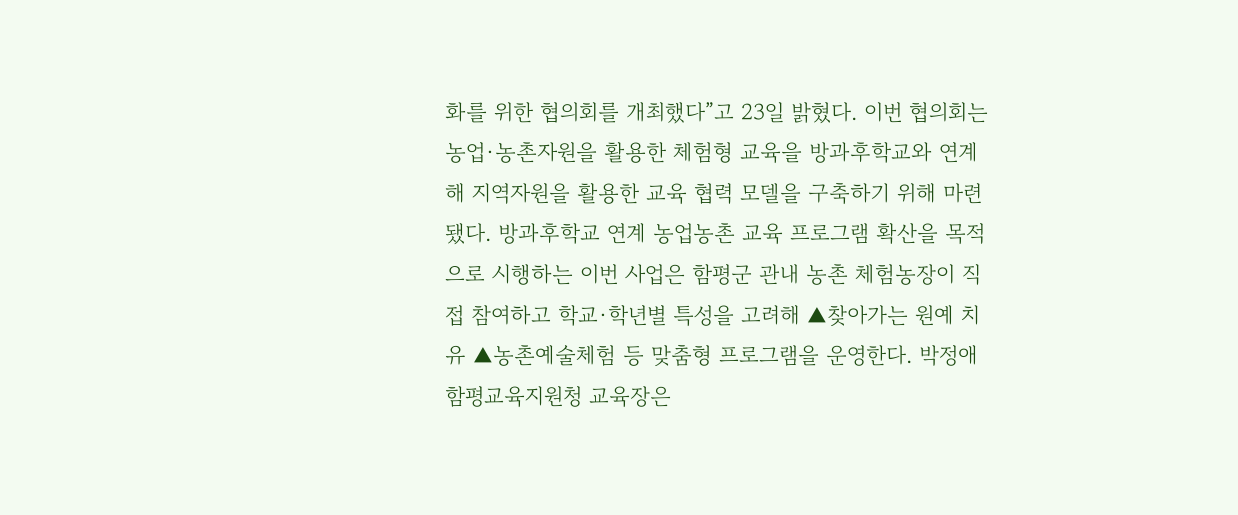화를 위한 협의회를 개최했다”고 23일 밝혔다. 이번 협의회는 농업·농촌자원을 활용한 체험형 교육을 방과후학교와 연계해 지역자원을 활용한 교육 협력 모델을 구축하기 위해 마련됐다. 방과후학교 연계 농업농촌 교육 프로그램 확산을 목적으로 시행하는 이번 사업은 함평군 관내 농촌 체험농장이 직접 참여하고 학교·학년별 특성을 고려해 ▲찾아가는 원예 치유 ▲농촌예술체험 등 맞춤형 프로그램을 운영한다. 박정애 함평교육지원청 교육장은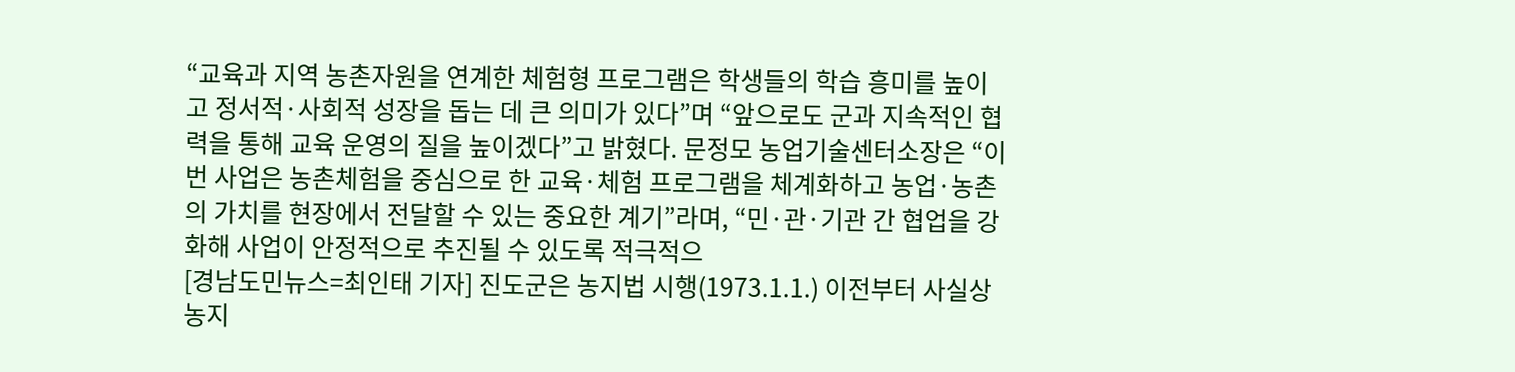“교육과 지역 농촌자원을 연계한 체험형 프로그램은 학생들의 학습 흥미를 높이고 정서적·사회적 성장을 돕는 데 큰 의미가 있다”며 “앞으로도 군과 지속적인 협력을 통해 교육 운영의 질을 높이겠다”고 밝혔다. 문정모 농업기술센터소장은 “이번 사업은 농촌체험을 중심으로 한 교육·체험 프로그램을 체계화하고 농업·농촌의 가치를 현장에서 전달할 수 있는 중요한 계기”라며, “민·관·기관 간 협업을 강화해 사업이 안정적으로 추진될 수 있도록 적극적으
[경남도민뉴스=최인태 기자] 진도군은 농지법 시행(1973.1.1.) 이전부터 사실상 농지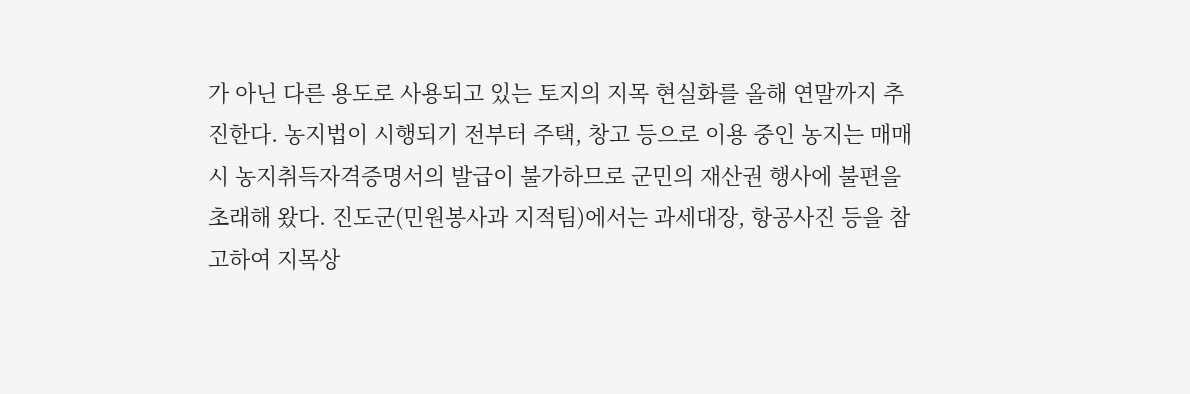가 아닌 다른 용도로 사용되고 있는 토지의 지목 현실화를 올해 연말까지 추진한다. 농지법이 시행되기 전부터 주택, 창고 등으로 이용 중인 농지는 매매 시 농지취득자격증명서의 발급이 불가하므로 군민의 재산권 행사에 불편을 초래해 왔다. 진도군(민원봉사과 지적팀)에서는 과세대장, 항공사진 등을 참고하여 지목상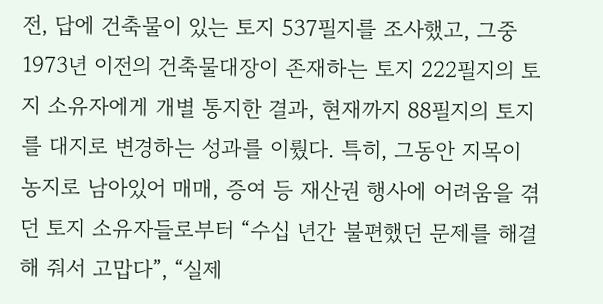전, 답에 건축물이 있는 토지 537필지를 조사했고, 그중 1973년 이전의 건축물대장이 존재하는 토지 222필지의 토지 소유자에게 개별 통지한 결과, 현재까지 88필지의 토지를 대지로 변경하는 성과를 이뤘다. 특히, 그동안 지목이 농지로 남아있어 매매, 증여 등 재산권 행사에 어려움을 겪던 토지 소유자들로부터 “수십 년간 불편했던 문제를 해결해 줘서 고맙다”, “실제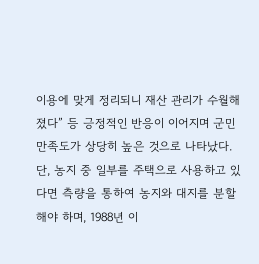이용에 맞게 정리되니 재산 관리가 수월해졌다” 등 긍정적인 반응이 이어지며 군민 만족도가 상당히 높은 것으로 나타났다. 단, 농지 중 일부를 주택으로 사용하고 있다면 측량을 통하여 농지와 대지를 분할 해야 하며, 1988년 이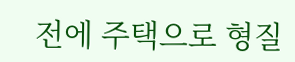전에 주택으로 형질